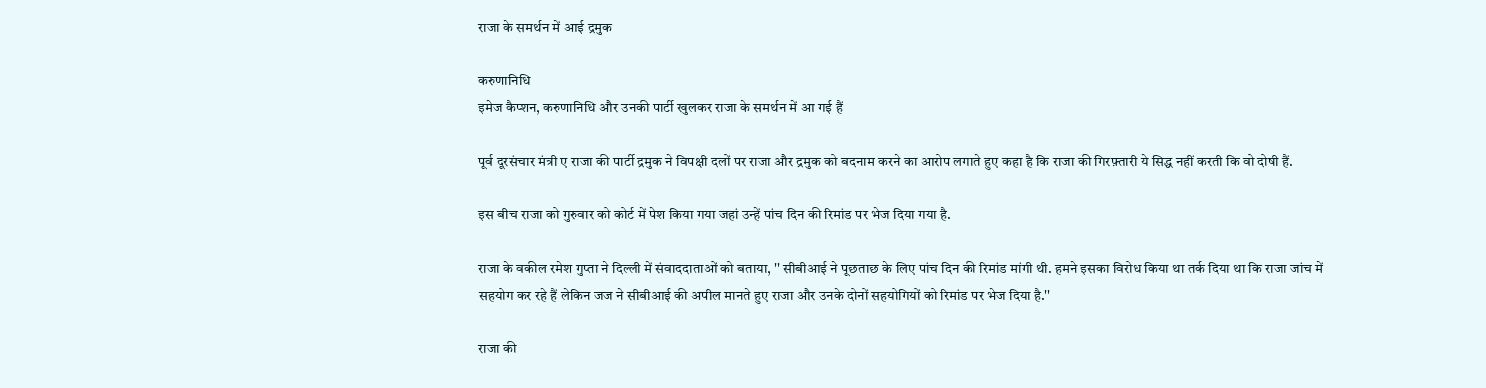राजा के समर्थन में आई द्रमुक

करुणानिधि
इमेज कैप्शन, करुणानिधि और उनकी पार्टी खुलकर राजा के समर्थन में आ गई हैं

पूर्व दूरसंचार मंत्री ए राजा की पार्टी द्रमुक ने विपक्षी दलों पर राजा और द्रमुक को बदनाम करने का आरोप लगाते हुए कहा है कि राजा की गिरफ़्तारी ये सिद्ध नहीं करती कि वो दोषी हैं.

इस बीच राजा को गुरुवार को कोर्ट में पेश किया गया जहां उन्हें पांच दिन की रिमांड पर भेज दिया गया है.

राजा के वकील रमेश गुप्ता ने दिल्ली में संवाददाताओं को बताया, '' सीबीआई ने पूछताछ के लिए पांच दिन की रिमांड मांगी थी. हमने इसका विरोध किया था तर्क दिया था कि राजा जांच में सहयोग कर रहे हैं लेकिन जज ने सीबीआई की अपील मानते हुए राजा और उनके दोनों सहयोगियों को रिमांड पर भेज दिया है.''

राजा की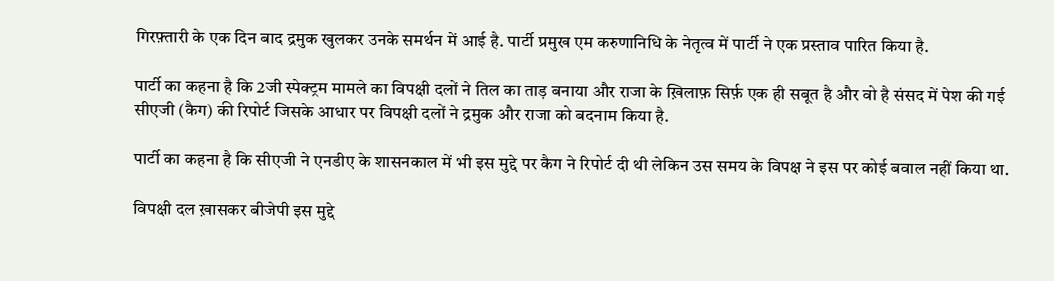गिरफ़्तारी के एक दिन बाद द्रमुक खुलकर उनके समर्थन में आई है. पार्टी प्रमुख एम करुणानिधि के नेतृत्व में पार्टी ने एक प्रस्ताव पारित किया है.

पार्टी का कहना है कि 2जी स्पेक्ट्रम मामले का विपक्षी दलों ने तिल का ताड़ बनाया और राजा के ख़िलाफ़ सिर्फ़ एक ही सबूत है और वो है संसद में पेश की गई सीएजी (कैग) की रिपोर्ट जिसके आधार पर विपक्षी दलों ने द्रमुक और राजा को बदनाम किया है.

पार्टी का कहना है कि सीएजी ने एनडीए के शासनकाल में भी इस मुद्दे पर कैग ने रिपोर्ट दी थी लेकिन उस समय के विपक्ष ने इस पर कोई बवाल नहीं किया था.

विपक्षी दल ख़ासकर बीजेपी इस मुद्दे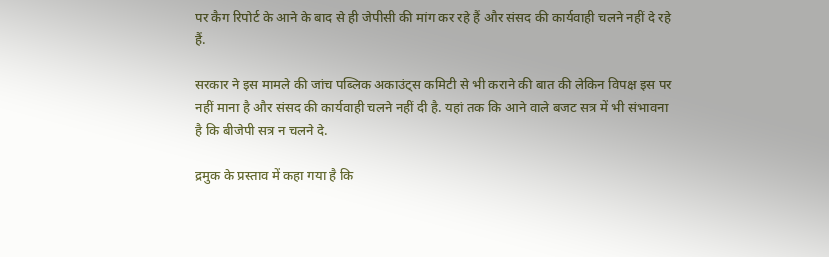पर कैग रिपोर्ट के आने के बाद से ही जेपीसी की मांग कर रहे हैं और संसद की कार्यवाही चलने नहीं दे रहे हैं.

सरकार ने इस मामले की जांच पब्लिक अकाउंट्स कमिटी से भी कराने की बात की लेकिन विपक्ष इस पर नहीं माना है और संसद की कार्यवाही चलने नहीं दी है. यहां तक कि आने वाले बजट सत्र में भी संभावना है कि बीजेपी सत्र न चलने दे.

द्रमुक के प्रस्ताव में कहा गया है कि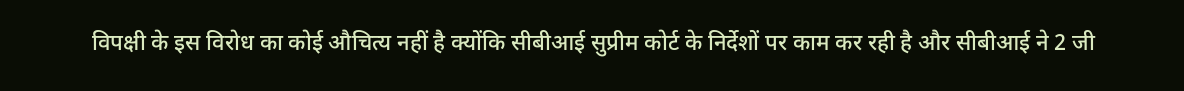विपक्षी के इस विरोध का कोई औचित्य नहीं है क्योंकि सीबीआई सुप्रीम कोर्ट के निर्देशों पर काम कर रही है और सीबीआई ने 2 जी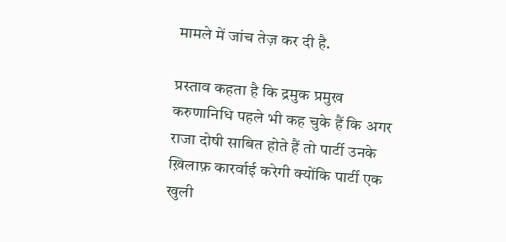मामले में जांच तेज़ कर दी है.

प्रस्ताव कहता है कि द्रमुक प्रमुख करुणानिधि पहले भी कह चुके हैं कि अगर राजा दोषी साबित होते हैं तो पार्टी उनके ख़िलाफ़ कारर्वाई करेगी क्योंकि पार्टी एक खुली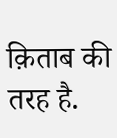क़िताब की तरह है.